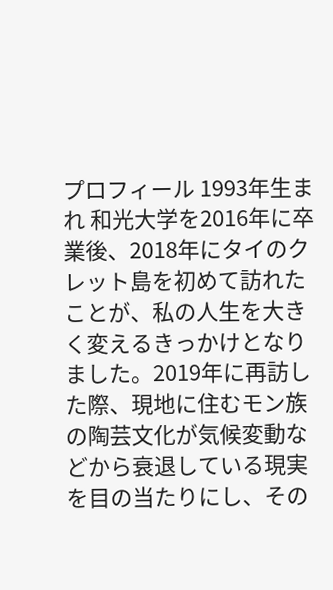プロフィール 1993年生まれ 和光大学を2016年に卒業後、2018年にタイのクレット島を初めて訪れたことが、私の人生を大きく変えるきっかけとなりました。2019年に再訪した際、現地に住むモン族の陶芸文化が気候変動などから衰退している現実を目の当たりにし、その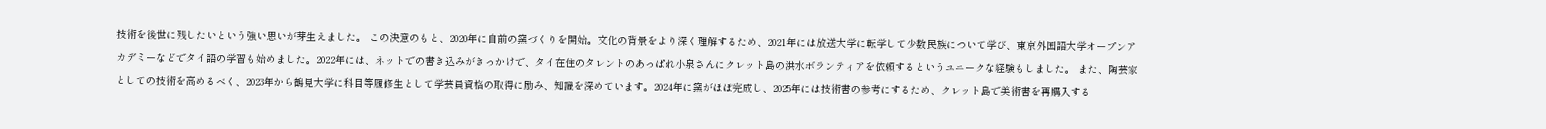技術を後世に残したいという強い思いが芽生えました。 この決意のもと、2020年に自前の窯づくりを開始。文化の背景をより深く理解するため、2021年には放送大学に転学して少数民族について学び、東京外国語大学オープンアカデミーなどでタイ語の学習も始めました。2022年には、ネットでの書き込みがきっかけで、タイ在住のタレントのあっぱれ小泉さんにクレット島の洪水ボランティアを依頼するというユニークな経験もしました。 また、陶芸家としての技術を高めるべく、2023年から鶴見大学に科目等履修生として学芸員資格の取得に励み、知識を深めています。2024年に窯がほぼ完成し、2025年には技術書の参考にするため、クレット島で美術書を再購入する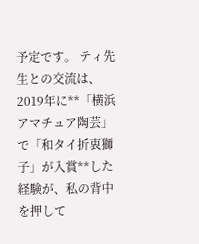予定です。 ティ先生との交流は、2019年に**「横浜アマチュア陶芸」で「和タイ折衷獅子」が入賞**した経験が、私の背中を押して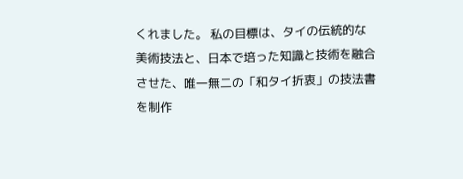くれました。 私の目標は、タイの伝統的な美術技法と、日本で培った知識と技術を融合させた、唯一無二の「和タイ折衷」の技法書を制作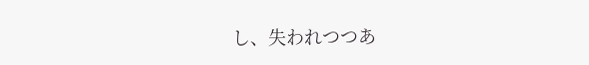し、失われつつあ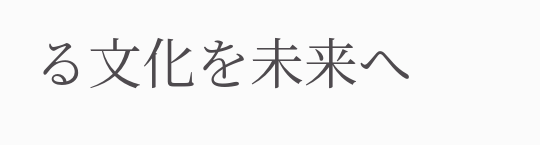る文化を未来へ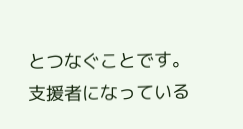とつなぐことです。
支援者になっている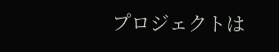プロジェクトは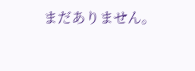まだありません。